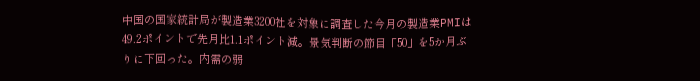中国の国家統計局が製造業3200社を対象に調査した今月の製造業PMIは49.2ポイントで先月比1.1ポイント減。景気判断の節目「50」を5か月ぶりに下回った。内需の弱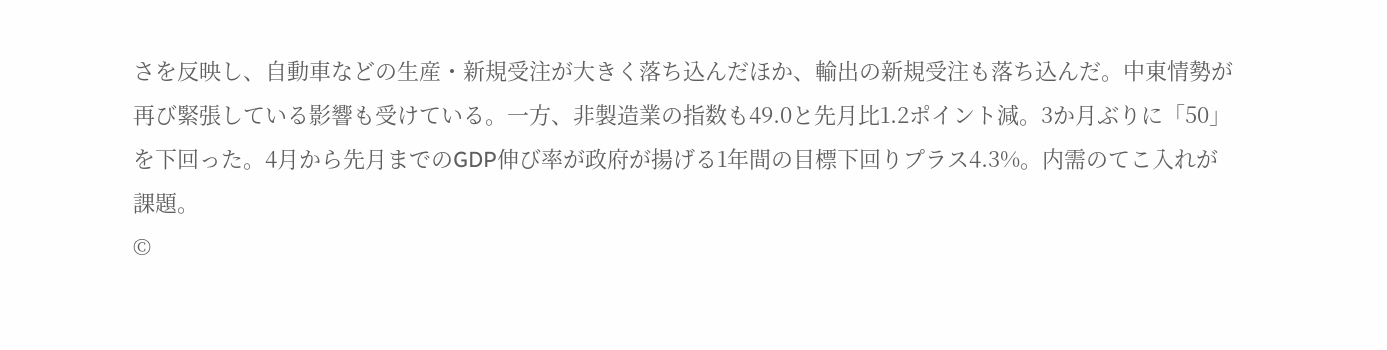さを反映し、自動車などの生産・新規受注が大きく落ち込んだほか、輸出の新規受注も落ち込んだ。中東情勢が再び緊張している影響も受けている。一方、非製造業の指数も49.0と先月比1.2ポイント減。3か月ぶりに「50」を下回った。4月から先月までのGDP伸び率が政府が揚げる1年間の目標下回りプラス4.3%。内需のてこ入れが課題。
©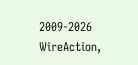2009-2026 WireAction,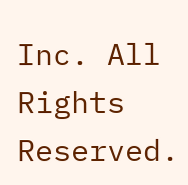Inc. All Rights Reserved.